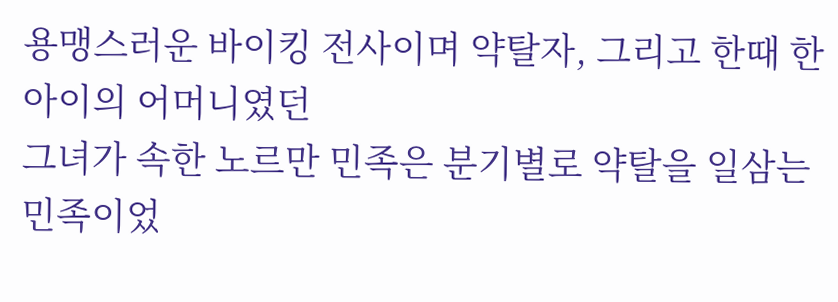용맹스러운 바이킹 전사이며 약탈자, 그리고 한때 한 아이의 어머니였던
그녀가 속한 노르만 민족은 분기별로 약탈을 일삼는 민족이었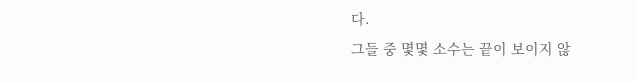다.
그들 중 몇몇 소수는 끝이 보이지 않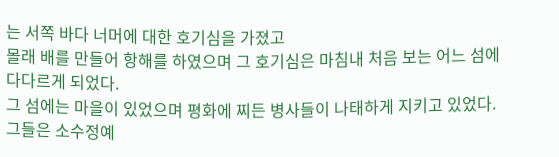는 서쪽 바다 너머에 대한 호기심을 가졌고
몰래 배를 만들어 항해를 하였으며 그 호기심은 마침내 처음 보는 어느 섬에 다다르게 되었다.
그 섬에는 마을이 있었으며 평화에 찌든 병사들이 나태하게 지키고 있었다.
그들은 소수정예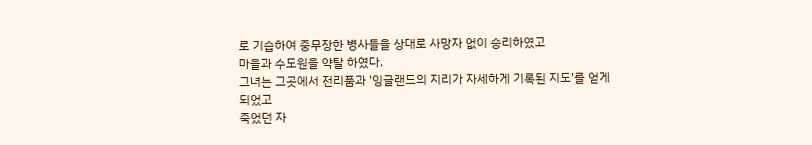로 기습하여 중무장한 병사들을 상대로 사망자 없이 승리하였고
마을과 수도원을 약탈 하였다.
그녀는 그곳에서 전리품과 '잉글랜드의 지리가 자세하게 기록된 지도'를 얻게 되었고
죽었던 자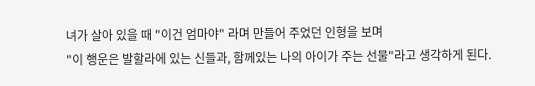녀가 살아 있을 때 "이건 엄마야" 라며 만들어 주었던 인형을 보며
"이 행운은 발할라에 있는 신들과, 함께있는 나의 아이가 주는 선물"라고 생각하게 된다.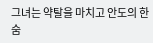그녀는 약탈을 마치고 안도의 한숨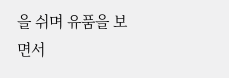을 쉬며 유품을 보면서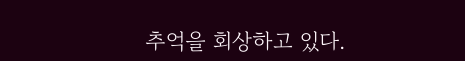추억을 회상하고 있다.